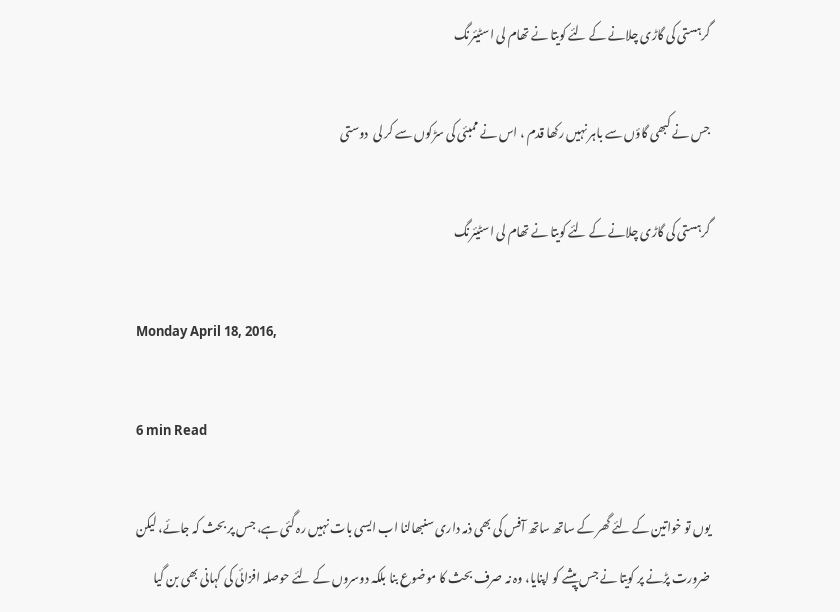گرہستی کی گاڑی چلانے کے لئے کویتا نے تھام لی اسٹیئرنگ

جس نے کبھی گاؤں سے باہر نہیں رکھا قدم ، اس نے ممبئی کی سڑکوں سے کر لی  دوستی

گرہستی کی گاڑی چلانے کے لئے کویتا نے تھام لی اسٹیئرنگ

Monday April 18, 2016,

6 min Read

یوں تو خواتین کے لئے گھر کے ساتھ ساتھ آفس کی بھی ذمہ داری سنبھالنا اب ایسی بات نہیں رہ گئی ہے، جس پر بحث کہ جائے، لیکن ضرورت پڑنے پر کویتا نے جس پیشے کو اپنایا، وہ نہ صرف بحث کا موضوع بنا بلکہ دوسروں کے لئے حوصلہ افزائی کی کہانی بھی بن گیا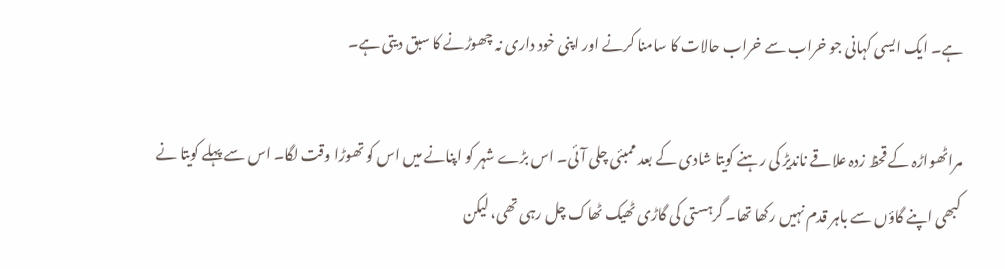ہے۔ ایک ایسی کہانی جو خراب سے خراب حالات کا سامنا کرنے اور اپنی خود داری نہ چھوڑنے کا سبق دیتی ہے۔

مراٹھواڑہ کے قحظ زدہ علاقے ناندیڑ کی رہنے کویتا شادی کے بعد ممبئی چلی آئی۔ اس بڑے شہر کو اپنانے میں اس کو تھوڑا وقت لگا۔ اس سے پہلے کویتا نے کبھی اپنے گاؤں سے باہر قدم نہیں رکھا تھا۔ گرہستی کی گاڑی ٹھیک ٹھاک چل رہی تھی، لیکن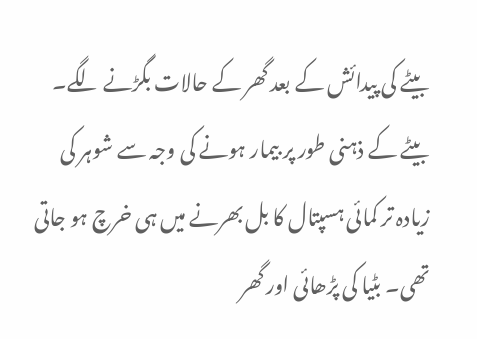بیٹے کی پیدائش کے بعد گھر کے حالات بگڑنے لگے۔ بیٹے کے ذہنی طور پر بیمار ہونے کی وجہ سے شوہر کی زیادہ تر کمائی ہسپتال کا بل بھرنے میں ہی خرچ ہو جاتی تھی۔ بٹیا کی پڑھائی اور گھر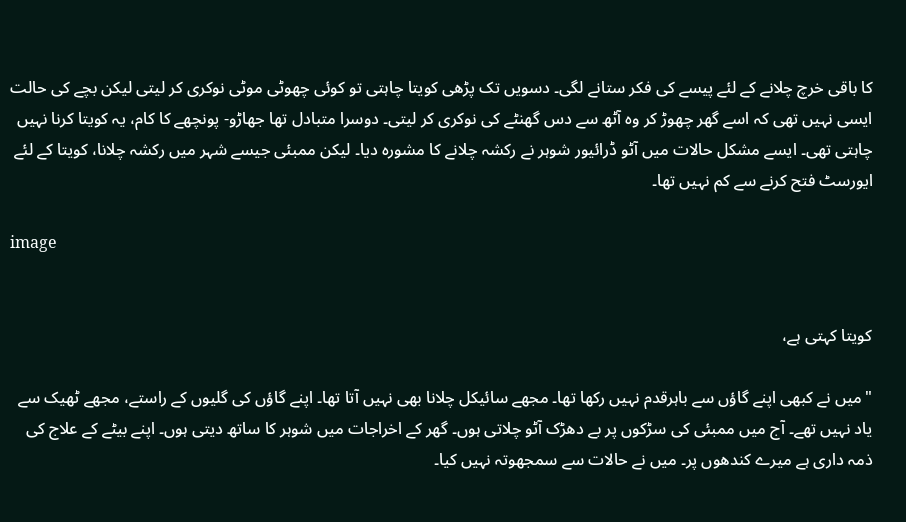کا باقی خرچ چلانے کے لئے پیسے کی فکر ستانے لگی۔ دسویں تک پڑھی کویتا چاہتی تو کوئی چھوٹی موٹی نوکری کر لیتی لیکن بچے کی حالت ایسی نہیں تھی کہ اسے گھر چھوڑ کر وہ آٹھ سے دس گھنٹے کی نوکری کر لیتی۔ دوسرا متبادل تھا جھاڑو- پونچھے کا کام، یہ کویتا کرنا نہیں چاہتی تھی۔ ایسے مشکل حالات میں آٹو ڈرائیور شوہر نے رکشہ چلانے کا مشورہ دیا۔ لیکن ممبئی جیسے شہر میں رکشہ چلانا، کویتا کے لئے ایورسٹ فتح کرنے سے کم نہیں تھا۔

image


کویتا کہتی ہے،

"میں نے کبھی اپنے گاؤں سے باہرقدم نہیں رکھا تھا۔ مجھے سائیکل چلانا بھی نہیں آتا تھا۔ اپنے گاؤں کی گلیوں کے راستے، مجھے ٹھیک سے یاد نہیں تھے۔ آج میں ممبئی کی سڑکوں پر بے دھڑک آٹو چلاتی ہوں۔ گھر کے اخراجات میں شوہر کا ساتھ دیتی ہوں۔ اپنے بیٹے کے علاج کی ذمہ داری ہے میرے کندھوں پر۔ میں نے حالات سے سمجھوتہ نہیں کیا۔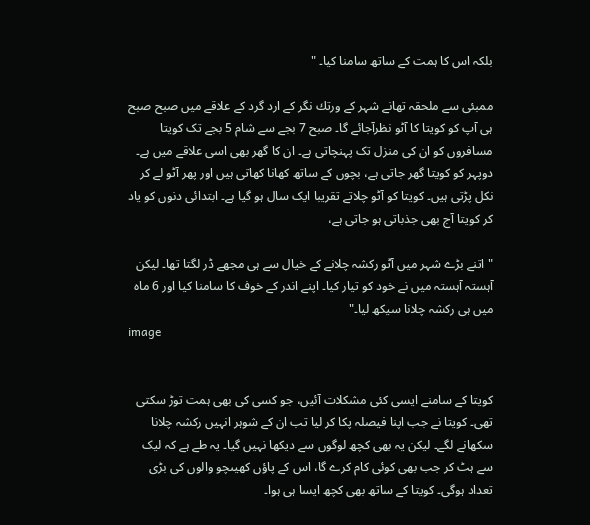بلکہ اس کا ہمت کے ساتھ سامنا کیا۔ "

ممبئی سے ملحقہ تھانے شہر کے ورتك نگر کے ارد گرد کے علاقے میں صبح صبح ہی آپ کو کویتا کا آٹو نظرآجائے گا۔ صبح 7 بجے سے شام 5 بجے تک کویتا مسافروں کو ان کی منزل تک پہنچاتی ہے۔ ان کا گھر بھی اسی علاقے میں ہے۔ دوپہر کو کویتا گھر جاتی ہے، بچوں کے ساتھ کھانا کھاتی ہیں اور پھر آٹو لے کر نکل پڑتی ہیں۔ کویتا کو آٹو چلاتے تقریبا ایک سال ہو گیا ہے۔ ابتدائی دنوں کو یاد کر کویتا آج بھی جذباتی ہو جاتی ہے،

"اتنے بڑے شہر میں آٹو رکشہ چلانے کے خیال سے ہی مجھے ڈر لگتا تھا۔ لیکن آہستہ آہستہ میں نے خود کو تیار کیا۔ اپنے اندر کے خوف کا سامنا کیا اور 6 ماہ میں ہی رکشہ چلانا سیکھ لیا۔"
image


کویتا کے سامنے ایسی کئی مشکلات آئیں، جو کسی کی بھی ہمت توڑ سکتی تھی۔ کویتا نے جب اپنا فیصلہ پکا کر لیا تب ان کے شوہر انہیں رکشہ چلانا سکھانے لگے۔ لیکن یہ بھی کچھ لوگوں سے دیکھا نہیں گیا۔ یہ طے ہے کہ لیک سے ہٹ کر جب بھی کوئی کام کرے گا، اس کے پاؤں کھیںچو والوں کی بڑی تعداد ہوگی۔ کویتا کے ساتھ بھی کچھ ایسا ہی ہوا۔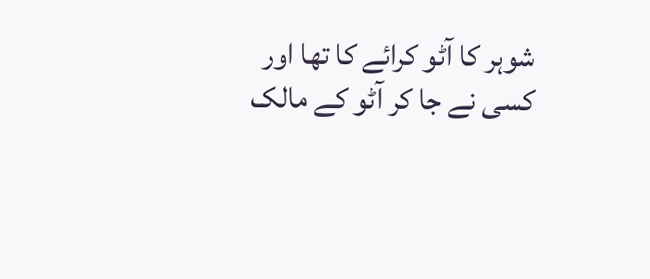شوہر کا آٹو کرائے کا تھا اور کسی نے جا کر آٹو کے مالک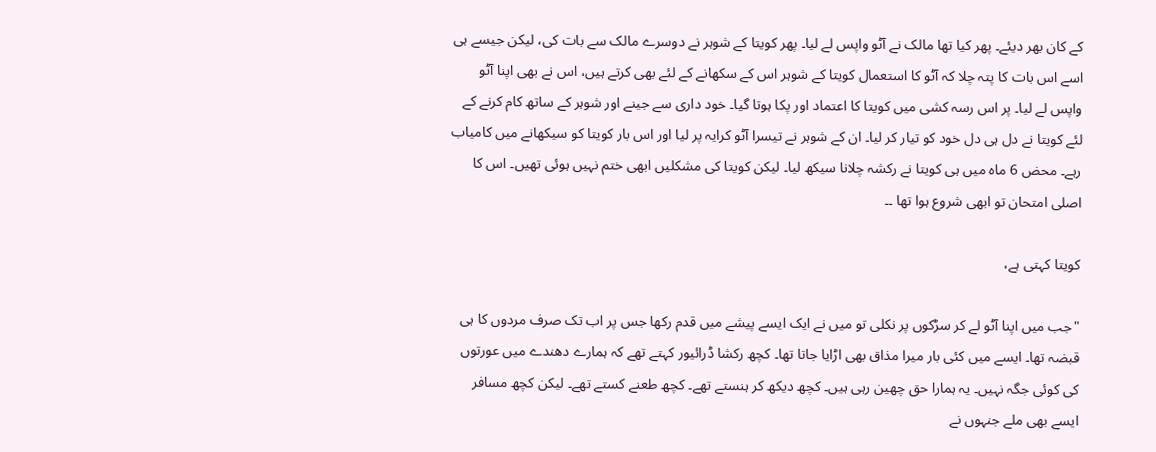کے کان بھر دیئے۔ پھر کیا تھا مالک نے آٹو واپس لے لیا۔ پھر کویتا کے شوہر نے دوسرے مالک سے بات کی، لیکن جیسے ہی اسے اس بات کا پتہ چلا کہ آٹو کا استعمال کویتا کے شوہر اس کے سکھانے کے لئے بھی کرتے ہیں، اس نے بھی اپنا آٹو واپس لے لیا۔ پر اس رسہ کشی میں کویتا کا اعتماد اور پکا ہوتا گیا۔ خود داری سے جینے اور شوہر کے ساتھ کام کرنے کے لئے کویتا نے دل ہی دل خود کو تیار کر لیا۔ ان کے شوہر نے تیسرا آٹو کرایہ پر لیا اور اس بار کویتا کو سیکھانے میں کامیاب رہے۔ محض 6 ماہ میں ہی کویتا نے رکشہ چلانا سیکھ لیا۔ لیکن کویتا کی مشکلیں ابھی ختم نہیں ہوئی تھیں۔ اس کا اصلی امتحان تو ابھی شروع ہوا تھا ۔۔

کویتا کہتی ہے،

"جب میں اپنا آٹو لے کر سڑکوں پر نکلی تو میں نے ایک ایسے پیشے میں قدم رکھا جس پر اب تک صرف مردوں کا ہی قبضہ تھا۔ ایسے میں کئی بار میرا مذاق بھی اڑایا جاتا تھا۔ کچھ رکشا ڈرائیور کہتے تھے کہ ہمارے دھندے میں عورتوں کی کوئی جگہ نہیں۔ یہ ہمارا حق چھین رہی ہیں۔ کچھ دیکھ کر ہنستے تھے۔ کچھ طعنے کستے تھے۔ لیکن کچھ مسافر ایسے بھی ملے جنہوں نے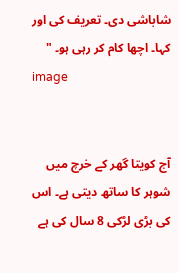شاباشی دی۔ تعریف کی اور کہا۔ اچھا کام کر رہی ہو۔ "
image


آج کویتا گھر کے خرچ میں شوہر کا ساتھ دیتی ہے۔ اس کی بڑی لڑکی 8 سال کی ہے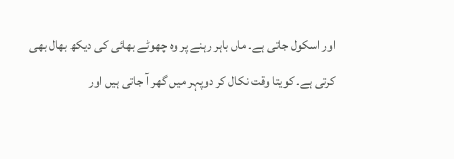اور اسکول جاتی ہے۔ ماں باہر رہنے پر وہ چھوٹے بھائی کی دیکھ بھال بھی کرتی ہے۔ کویتا وقت نکال کر دوپہر میں گھر آ جاتی ہیں اور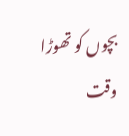بچوں کو تھوڑا وقت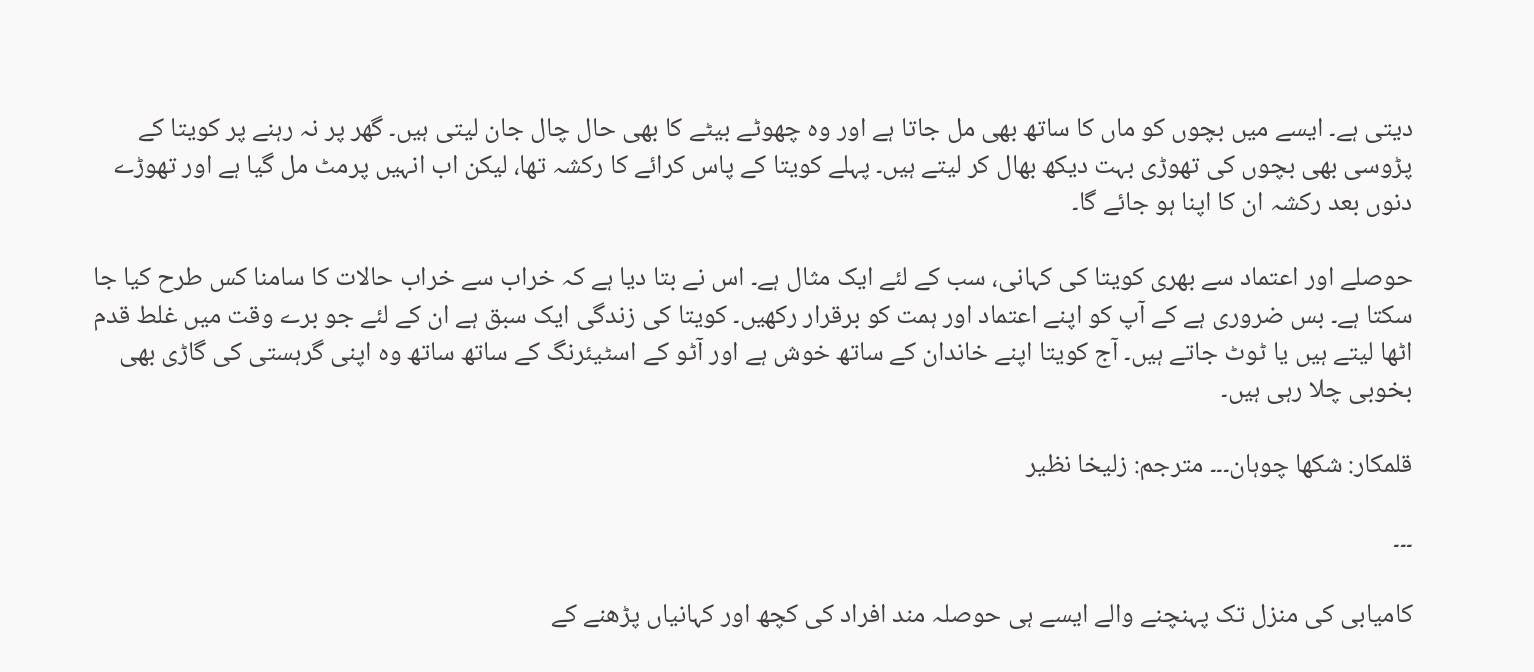دیتی ہے۔ ایسے میں بچوں کو ماں کا ساتھ بھی مل جاتا ہے اور وہ چھوٹے بیٹے کا بھی حال چال جان لیتی ہیں۔ گھر پر نہ رہنے پر کویتا کے پڑوسی بھی بچوں کی تھوڑی بہت دیکھ بھال کر لیتے ہیں۔ پہلے کویتا کے پاس کرائے کا رکشہ تھا، لیکن اب انہیں پرمٹ مل گیا ہے اور تھوڑے دنوں بعد رکشہ ان کا اپنا ہو جائے گا۔

حوصلے اور اعتماد سے بھری کویتا کی کہانی، سب کے لئے ایک مثال ہے۔ اس نے بتا دیا ہے کہ خراب سے خراب حالات کا سامنا کس طرح کیا جا سکتا ہے۔ بس ضروری ہے کے آپ کو اپنے اعتماد اور ہمت کو برقرار رکھیں۔ کویتا کی زندگی ایک سبق ہے ان کے لئے جو برے وقت میں غلط قدم اٹھا لیتے ہیں یا ٹوٹ جاتے ہیں۔ آج کویتا اپنے خاندان کے ساتھ خوش ہے اور آٹو کے اسٹیئرنگ کے ساتھ ساتھ وہ اپنی گرہستی کی گاڑی بھی بخوبی چلا رہی ہیں۔

قلمکار: شکھا چوہان۔۔۔ مترجم: زلیخا نظیر

۔۔۔

کامیابی کی منزل تک پہنچنے والے ایسے ہی حوصلہ مند افراد کی کچھ اور کہانیاں پڑھنے کے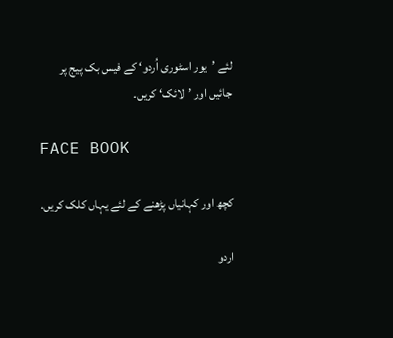لئے ’یور اسٹوری اُردو‘ کے فیس بک پیج پر جائیں اور ’لائک‘ کریں۔

FACE BOOK

کچھ اور کہانیاں پڑھنے کے لئے یہاں کلک کریں.

اردو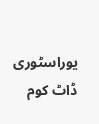یوراسٹوری ڈاٹ کوم